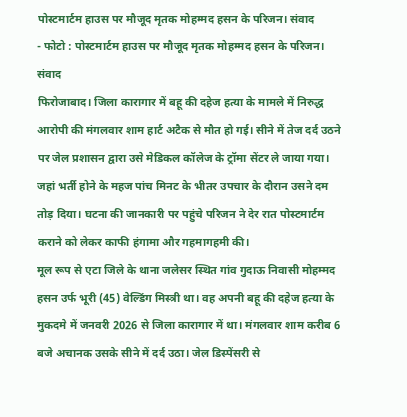पोस्टमार्टम हाउस पर मौजूद मृतक मोहम्मद हसन के परिजन। संवाद
- फोटो : पोस्टमार्टम हाउस पर मौजूद मृतक मोहम्मद हसन के परिजन। संवाद
फिरोजाबाद। जिला कारागार में बहू की दहेज हत्या के मामले में निरुद्ध आरोपी की मंगलवार शाम हार्ट अटैक से मौत हो गई। सीने में तेज दर्द उठने पर जेल प्रशासन द्वारा उसे मेडिकल कॉलेज के ट्रॉमा सेंटर ले जाया गया। जहां भर्ती होने के महज पांच मिनट के भीतर उपचार के दौरान उसने दम तोड़ दिया। घटना की जानकारी पर पहुंचे परिजन ने देर रात पोस्टमार्टम कराने को लेकर काफी हंगामा और गहमागहमी की।
मूल रूप से एटा जिले के थाना जलेसर स्थित गांव गुदाऊ निवासी मोहम्मद हसन उर्फ भूरी (45) वेल्डिंग मिस्त्री था। वह अपनी बहू की दहेज हत्या के मुकदमे में जनवरी 2026 से जिला कारागार में था। मंगलवार शाम करीब 6 बजे अचानक उसके सीने में दर्द उठा। जेल डिस्पेंसरी से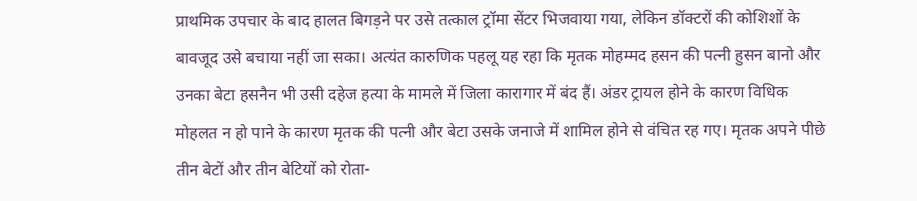प्राथमिक उपचार के बाद हालत बिगड़ने पर उसे तत्काल ट्रॉमा सेंटर भिजवाया गया, लेकिन डॉक्टरों की कोशिशों के बावजूद उसे बचाया नहीं जा सका। अत्यंत कारुणिक पहलू यह रहा कि मृतक मोहम्मद हसन की पत्नी हुसन बानो और उनका बेटा हसनैन भी उसी दहेज हत्या के मामले में जिला कारागार में बंद हैं। अंडर ट्रायल होने के कारण विधिक मोहलत न हो पाने के कारण मृतक की पत्नी और बेटा उसके जनाजे में शामिल होने से वंचित रह गए। मृतक अपने पीछे तीन बेटों और तीन बेटियों को रोता-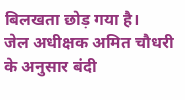बिलखता छोड़ गया है।
जेल अधीक्षक अमित चौधरी के अनुसार बंदी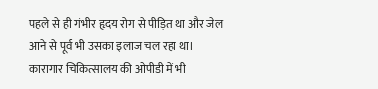पहले से ही गंभीर हृदय रोग से पीड़ित था और जेल आने से पूर्व भी उसका इलाज चल रहा था। कारागार चिकित्सालय की ओपीडी में भी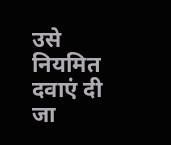उसे नियमित दवाएं दी जा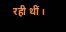रही थीं।